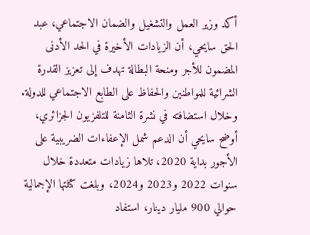أكد وزير العمل والتشغيل والضمان الاجتماعي، عبد الحق سايحي، أن الزيادات الأخيرة في الحد الأدنى المضمون للأجر ومنحة البطالة تهدف إلى تعزيز القدرة الشرائية للمواطنين والحفاظ على الطابع الاجتماعي للدولة.
وخلال استضافته في نشرة الثامنة للتلفزيون الجزائري، أوضح سايحي أن الدعم شمل الإعفاءات الضريبية على الأجور بداية 2020، تلاها زيادات متعددة خلال سنوات 2022 و2023 و2024، وبلغت كتلتها الإجمالية حوالي 900 مليار دينار، استفاد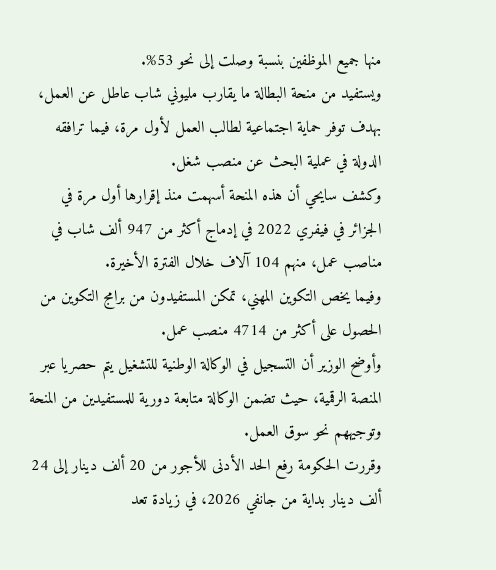منها جميع الموظفين بنسبة وصلت إلى نحو 53%.
ويستفيد من منحة البطالة ما يقارب مليوني شاب عاطل عن العمل، بهدف توفر حماية اجتماعية لطالب العمل لأول مرة، فيما ترافقه الدولة في عملية البحث عن منصب شغل.
وكشف سايحي أن هذه المنحة أسهمت منذ إقرارها أول مرة في الجزائر في فيفري 2022 في إدماج أكثر من 947 ألف شاب في مناصب عمل، منهم 104 آلاف خلال الفترة الأخيرة.
وفيما يخص التكوين المهني، تمكن المستفيدون من برامج التكوين من الحصول على أكثر من 4714 منصب عمل.
وأوضح الوزير أن التسجيل في الوكالة الوطنية للتشغيل يتم حصريا عبر المنصة الرقمية، حيث تضمن الوكالة متابعة دورية للمستفيدين من المنحة وتوجيههم نحو سوق العمل.
وقررت الحكومة رفع الحد الأدنى للأجور من 20 ألف دينار إلى 24 ألف دينار بداية من جانفي 2026، في زيادة تعد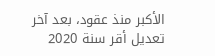الأكبر منذ عقود، بعد آخر تعديل أقر سنة 2020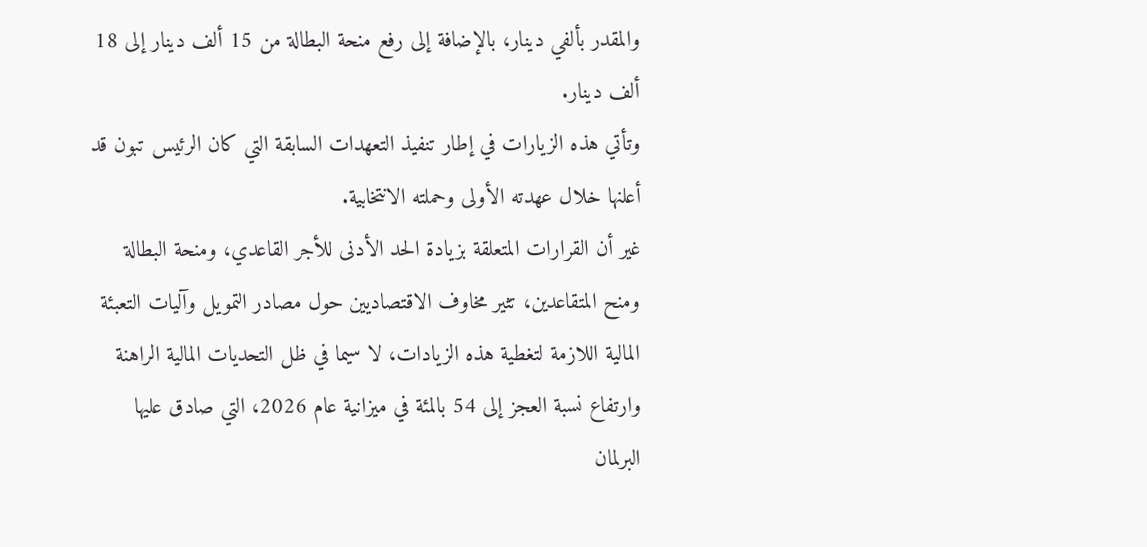والمقدر بألفي دينار، بالإضافة إلى رفع منحة البطالة من 15 ألف دينار إلى 18 ألف دينار.
وتأتي هذه الزيارات في إطار تنفيذ التعهدات السابقة التي كان الرئيس تبون قد أعلنها خلال عهدته الأولى وحملته الانتخابية.
غير أن القرارات المتعلقة بزيادة الحد الأدنى للأجر القاعدي، ومنحة البطالة ومنح المتقاعدين، تثير مخاوف الاقتصاديين حول مصادر التمويل وآليات التعبئة المالية اللازمة لتغطية هذه الزيادات، لا سيما في ظل التحديات المالية الراهنة وارتفاع نسبة العجز إلى 54 بالمئة في ميزانية عام 2026، التي صادق عليها البرلمان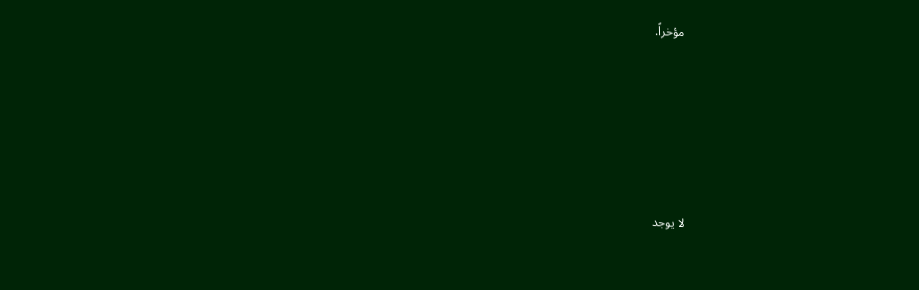مؤخراً.









لا يوجد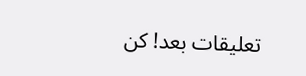تعليقات بعد! كن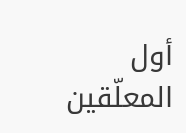أول المعلّقين